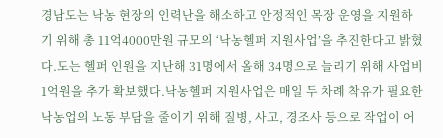경남도는 낙농 현장의 인력난을 해소하고 안정적인 목장 운영을 지원하기 위해 총 11억4000만원 규모의 ‘낙농헬퍼 지원사업’을 추진한다고 밝혔다.도는 헬퍼 인원을 지난해 31명에서 올해 34명으로 늘리기 위해 사업비 1억원을 추가 확보했다.낙농헬퍼 지원사업은 매일 두 차례 착유가 필요한 낙농업의 노동 부담을 줄이기 위해 질병, 사고, 경조사 등으로 작업이 어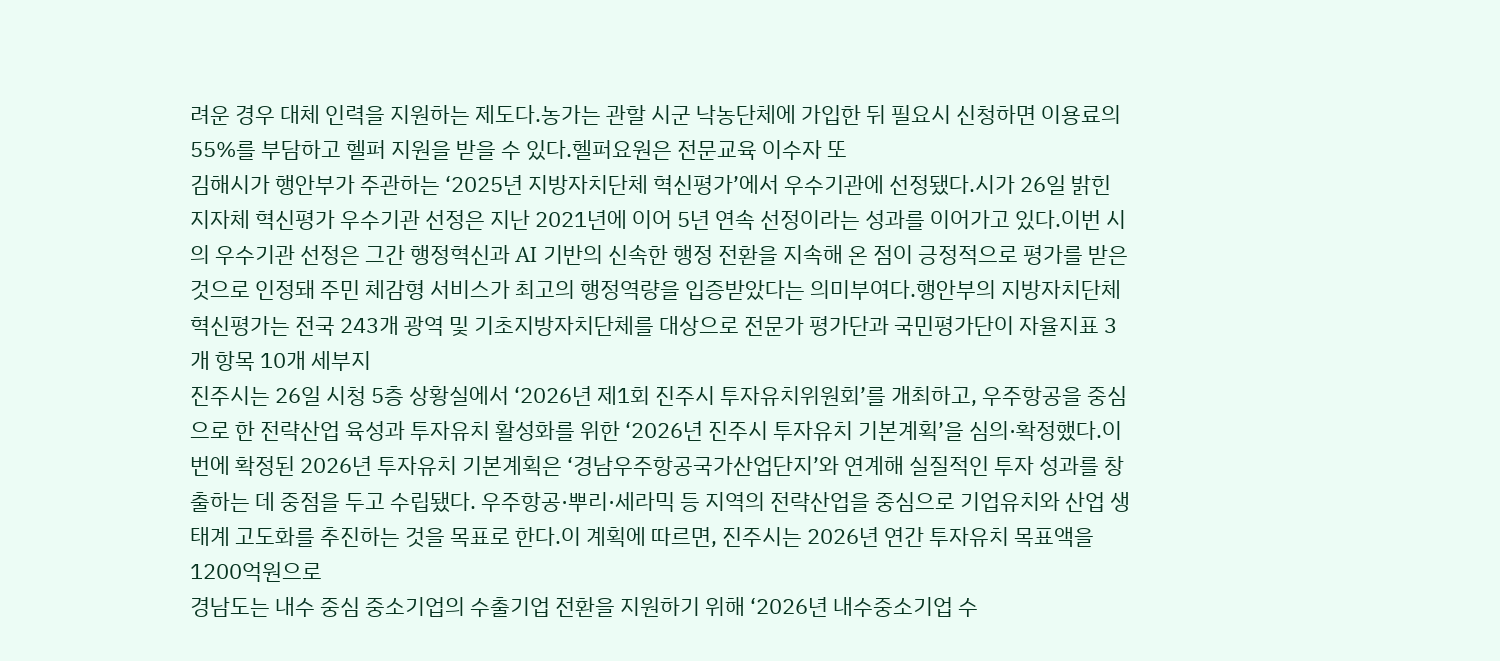려운 경우 대체 인력을 지원하는 제도다.농가는 관할 시군 낙농단체에 가입한 뒤 필요시 신청하면 이용료의 55%를 부담하고 헬퍼 지원을 받을 수 있다.헬퍼요원은 전문교육 이수자 또
김해시가 행안부가 주관하는 ‘2025년 지방자치단체 혁신평가’에서 우수기관에 선정됐다.시가 26일 밝힌 지자체 혁신평가 우수기관 선정은 지난 2021년에 이어 5년 연속 선정이라는 성과를 이어가고 있다.이번 시의 우수기관 선정은 그간 행정혁신과 AI 기반의 신속한 행정 전환을 지속해 온 점이 긍정적으로 평가를 받은 것으로 인정돼 주민 체감형 서비스가 최고의 행정역량을 입증받았다는 의미부여다.행안부의 지방자치단체 혁신평가는 전국 243개 광역 및 기초지방자치단체를 대상으로 전문가 평가단과 국민평가단이 자율지표 3개 항목 10개 세부지
진주시는 26일 시청 5층 상황실에서 ‘2026년 제1회 진주시 투자유치위원회’를 개최하고, 우주항공을 중심으로 한 전략산업 육성과 투자유치 활성화를 위한 ‘2026년 진주시 투자유치 기본계획’을 심의·확정했다.이번에 확정된 2026년 투자유치 기본계획은 ‘경남우주항공국가산업단지’와 연계해 실질적인 투자 성과를 창출하는 데 중점을 두고 수립됐다. 우주항공·뿌리·세라믹 등 지역의 전략산업을 중심으로 기업유치와 산업 생태계 고도화를 추진하는 것을 목표로 한다.이 계획에 따르면, 진주시는 2026년 연간 투자유치 목표액을 1200억원으로
경남도는 내수 중심 중소기업의 수출기업 전환을 지원하기 위해 ‘2026년 내수중소기업 수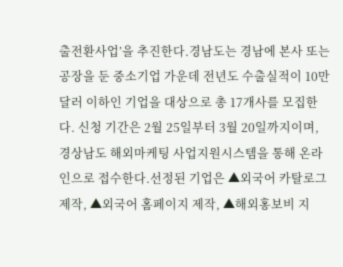출전환사업’을 추진한다.경남도는 경남에 본사 또는 공장을 둔 중소기업 가운데 전년도 수출실적이 10만달러 이하인 기업을 대상으로 총 17개사를 모집한다. 신청 기간은 2월 25일부터 3월 20일까지이며, 경상남도 해외마케팅 사업지원시스템을 통해 온라인으로 접수한다.선정된 기업은 ▲외국어 카탈로그 제작, ▲외국어 홈페이지 제작, ▲해외홍보비 지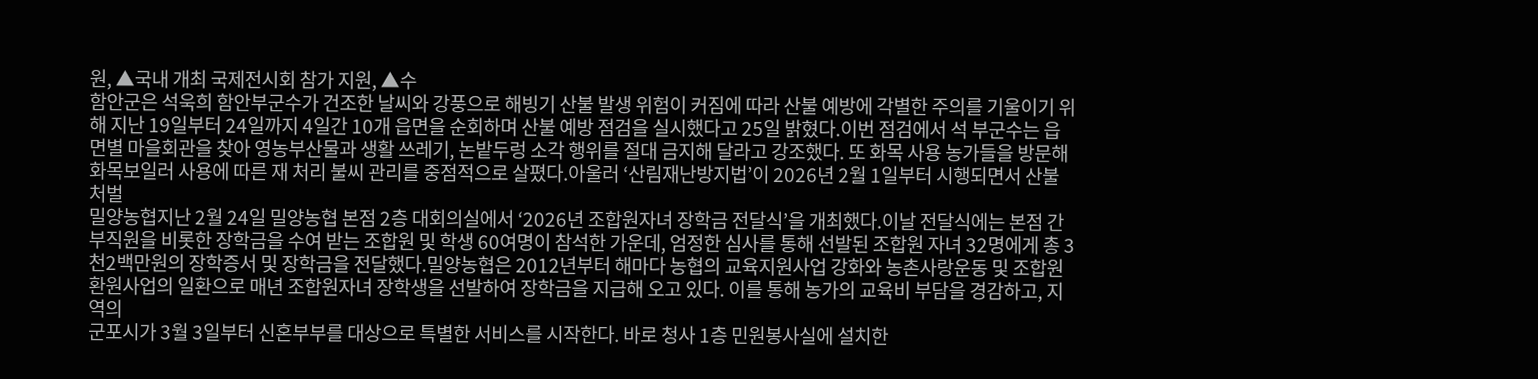원, ▲국내 개최 국제전시회 참가 지원, ▲수
함안군은 석욱희 함안부군수가 건조한 날씨와 강풍으로 해빙기 산불 발생 위험이 커짐에 따라 산불 예방에 각별한 주의를 기울이기 위해 지난 19일부터 24일까지 4일간 10개 읍면을 순회하며 산불 예방 점검을 실시했다고 25일 밝혔다.이번 점검에서 석 부군수는 읍면별 마을회관을 찾아 영농부산물과 생활 쓰레기, 논밭두렁 소각 행위를 절대 금지해 달라고 강조했다. 또 화목 사용 농가들을 방문해 화목보일러 사용에 따른 재 처리 불씨 관리를 중점적으로 살폈다.아울러 ‘산림재난방지법’이 2026년 2월 1일부터 시행되면서 산불 처벌
밀양농협지난 2월 24일 밀양농협 본점 2층 대회의실에서 ‘2026년 조합원자녀 장학금 전달식’을 개최했다.이날 전달식에는 본점 간부직원을 비롯한 장학금을 수여 받는 조합원 및 학생 60여명이 참석한 가운데, 엄정한 심사를 통해 선발된 조합원 자녀 32명에게 총 3천2백만원의 장학증서 및 장학금을 전달했다.밀양농협은 2012년부터 해마다 농협의 교육지원사업 강화와 농촌사랑운동 및 조합원 환원사업의 일환으로 매년 조합원자녀 장학생을 선발하여 장학금을 지급해 오고 있다. 이를 통해 농가의 교육비 부담을 경감하고, 지역의
군포시가 3월 3일부터 신혼부부를 대상으로 특별한 서비스를 시작한다. 바로 청사 1층 민원봉사실에 설치한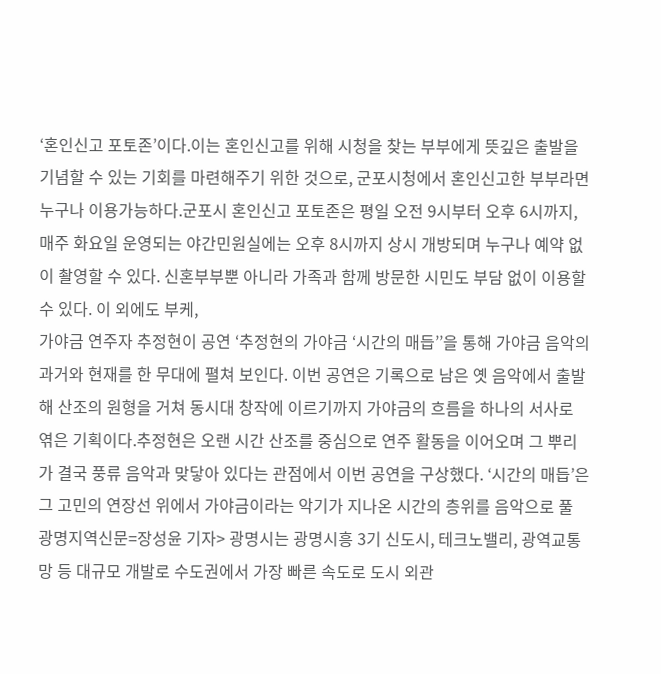‘혼인신고 포토존’이다.이는 혼인신고를 위해 시청을 찾는 부부에게 뜻깊은 출발을 기념할 수 있는 기회를 마련해주기 위한 것으로, 군포시청에서 혼인신고한 부부라면 누구나 이용가능하다.군포시 혼인신고 포토존은 평일 오전 9시부터 오후 6시까지, 매주 화요일 운영되는 야간민원실에는 오후 8시까지 상시 개방되며 누구나 예약 없이 촬영할 수 있다. 신혼부부뿐 아니라 가족과 함께 방문한 시민도 부담 없이 이용할 수 있다. 이 외에도 부케,
가야금 연주자 추정현이 공연 ‘추정현의 가야금 ‘시간의 매듭’’을 통해 가야금 음악의 과거와 현재를 한 무대에 펼쳐 보인다. 이번 공연은 기록으로 남은 옛 음악에서 출발해 산조의 원형을 거쳐 동시대 창작에 이르기까지 가야금의 흐름을 하나의 서사로 엮은 기획이다.추정현은 오랜 시간 산조를 중심으로 연주 활동을 이어오며 그 뿌리가 결국 풍류 음악과 맞닿아 있다는 관점에서 이번 공연을 구상했다. ‘시간의 매듭’은 그 고민의 연장선 위에서 가야금이라는 악기가 지나온 시간의 층위를 음악으로 풀
광명지역신문=장성윤 기자> 광명시는 광명시흥 3기 신도시, 테크노밸리, 광역교통망 등 대규모 개발로 수도권에서 가장 빠른 속도로 도시 외관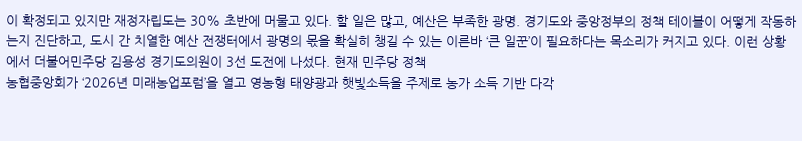이 확정되고 있지만 재정자립도는 30% 초반에 머물고 있다. 할 일은 많고, 예산은 부족한 광명. 경기도와 중앙정부의 정책 테이블이 어떻게 작동하는지 진단하고, 도시 간 치열한 예산 전쟁터에서 광명의 몫을 확실히 챙길 수 있는 이른바 ‘큰 일꾼’이 필요하다는 목소리가 커지고 있다. 이런 상황에서 더불어민주당 김용성 경기도의원이 3선 도전에 나섰다. 현재 민주당 정책
농협중앙회가 ‘2026년 미래농업포럼’을 열고 영농형 태양광과 햇빛소득을 주제로 농가 소득 기반 다각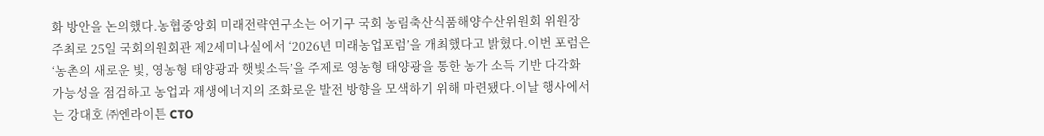화 방안을 논의했다.농협중앙회 미래전략연구소는 어기구 국회 농림축산식품해양수산위원회 위원장 주최로 25일 국회의원회관 제2세미나실에서 ‘2026년 미래농업포럼’을 개최했다고 밝혔다.이번 포럼은 ‘농촌의 새로운 빛, 영농형 태양광과 햇빛소득’을 주제로 영농형 태양광을 통한 농가 소득 기반 다각화 가능성을 점검하고 농업과 재생에너지의 조화로운 발전 방향을 모색하기 위해 마련됐다.이날 행사에서는 강대호 ㈜엔라이튼 CTO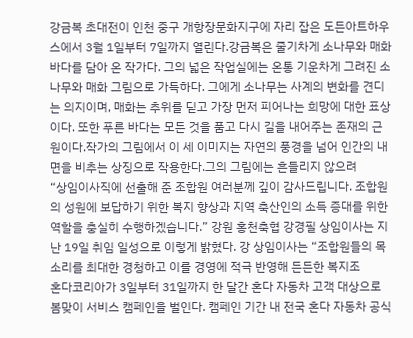강금복 초대전이 인천 중구 개항장문화지구에 자리 잡은 도든아트하우스에서 3월 1일부터 7일까지 열린다.강금복은 줄기차게 소나무와 매화 바다를 담아 온 작가다. 그의 넓은 작업실에는 온통 기운차게 그려진 소나무와 매화 그림으로 가득하다. 그에게 소나무는 사계의 변화를 견디는 의지이며, 매화는 추위를 딛고 가장 먼저 피어나는 희망에 대한 표상이다. 또한 푸른 바다는 모든 것을 품고 다시 길을 내어주는 존재의 근원이다.작가의 그림에서 이 세 이미지는 자연의 풍경을 넘어 인간의 내면을 비추는 상징으로 작용한다.그의 그림에는 흔들리지 않으려
“상임이사직에 선출해 준 조합원 여러분께 깊이 감사드립니다. 조합원의 성원에 보답하기 위한 복지 향상과 지역 축산인의 소득 증대를 위한 역할을 충실히 수행하겠습니다.” 강원 홍천축협 강경필 상임이사는 지난 19일 취임 일성으로 이렇게 밝혔다. 강 상임이사는 “조합원들의 목소리를 최대한 경청하고 이를 경영에 적극 반영해 든든한 복지조
혼다코리아가 3일부터 31일까지 한 달간 혼다 자동차 고객 대상으로 봄맞이 서비스 캠페인을 벌인다. 캠페인 기간 내 전국 혼다 자동차 공식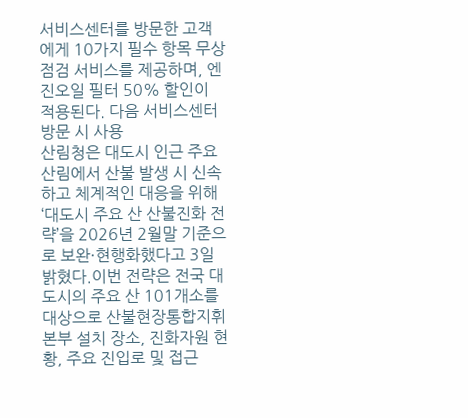서비스센터를 방문한 고객에게 10가지 필수 항목 무상점검 서비스를 제공하며, 엔진오일 필터 50% 할인이 적용된다. 다음 서비스센터 방문 시 사용
산림청은 대도시 인근 주요 산림에서 산불 발생 시 신속하고 체계적인 대응을 위해 ‘대도시 주요 산 산불진화 전략’을 2026년 2월말 기준으로 보완·현행화했다고 3일 밝혔다.이번 전략은 전국 대도시의 주요 산 101개소를 대상으로 산불현장통합지휘본부 설치 장소, 진화자원 현황, 주요 진입로 및 접근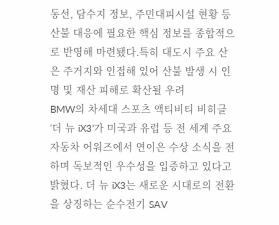동선, 담수지 정보, 주민대피시설 현황 등 산불 대응에 필요한 핵심 정보를 종합적으로 반영해 마련됐다.특히 대도시 주요 산은 주거지와 인접해 있어 산불 발생 시 인명 및 재산 피해로 확산될 우려
BMW의 차세대 스포츠 액티비티 비히클 ‘더 뉴 iX3’가 미국과 유럽 등 전 세계 주요 자동차 어워즈에서 연이은 수상 소식을 전하며 독보적인 우수성을 입증하고 있다고 밝혔다. 더 뉴 iX3는 새로운 시대로의 전환을 상징하는 순수전기 SAV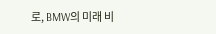로, BMW의 미래 비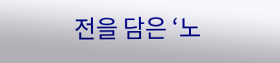전을 담은 ‘노